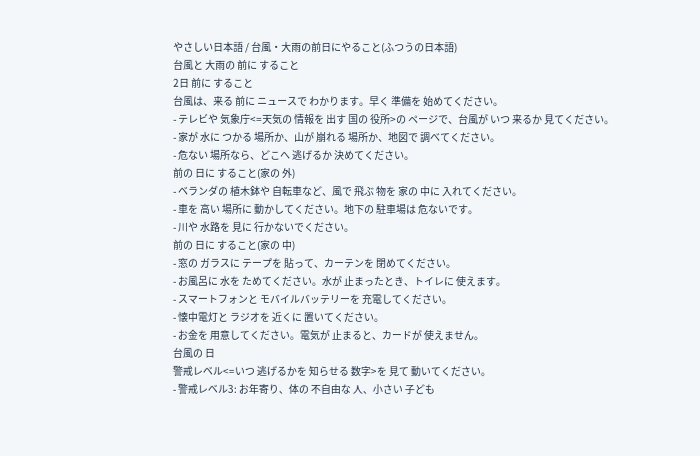やさしい日本語 / 台風・大雨の前日にやること(ふつうの日本語)
台風と 大雨の 前に すること
2日 前に すること
台風は、来る 前に ニュースで わかります。早く 準備を 始めてください。
- テレビや 気象庁<=天気の 情報を 出す 国の 役所>の ページで、台風が いつ 来るか 見てください。
- 家が 水に つかる 場所か、山が 崩れる 場所か、地図で 調べてください。
- 危ない 場所なら、どこへ 逃げるか 決めてください。
前の 日に すること(家の 外)
- ベランダの 植木鉢や 自転車など、風で 飛ぶ 物を 家の 中に 入れてください。
- 車を 高い 場所に 動かしてください。地下の 駐車場は 危ないです。
- 川や 水路を 見に 行かないでください。
前の 日に すること(家の 中)
- 窓の ガラスに テープを 貼って、カーテンを 閉めてください。
- お風呂に 水を ためてください。水が 止まったとき、トイレに 使えます。
- スマートフォンと モバイルバッテリーを 充電してください。
- 懐中電灯と ラジオを 近くに 置いてください。
- お金を 用意してください。電気が 止まると、カードが 使えません。
台風の 日
警戒レベル<=いつ 逃げるかを 知らせる 数字>を 見て 動いてください。
- 警戒レベル3: お年寄り、体の 不自由な 人、小さい 子ども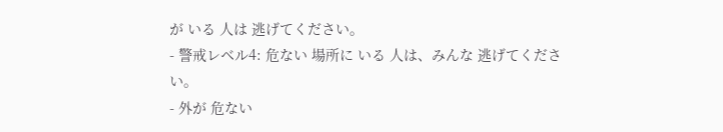が いる 人は 逃げてください。
- 警戒レベル4: 危ない 場所に いる 人は、みんな 逃げてください。
- 外が 危ない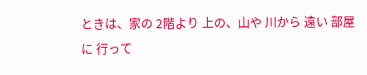ときは、家の 2階より 上の、山や 川から 遠い 部屋に 行って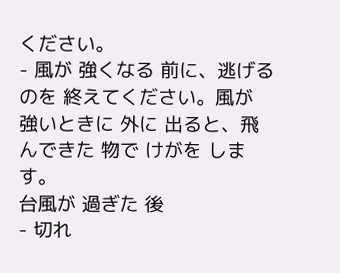ください。
- 風が 強くなる 前に、逃げるのを 終えてください。風が 強いときに 外に 出ると、飛んできた 物で けがを します。
台風が 過ぎた 後
- 切れ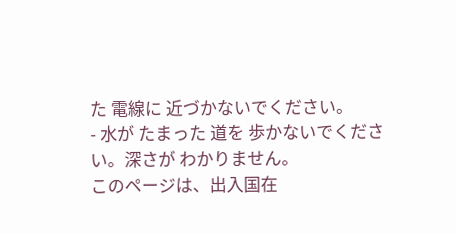た 電線に 近づかないでください。
- 水が たまった 道を 歩かないでください。深さが わかりません。
このページは、出入国在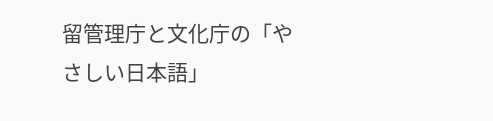留管理庁と文化庁の「やさしい日本語」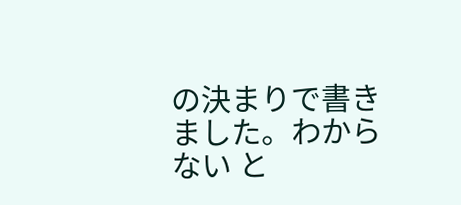の決まりで書きました。わからない と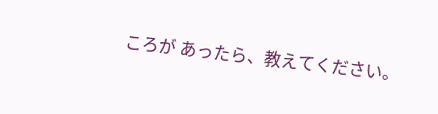ころが あったら、教えてください。